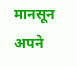मानसून अपने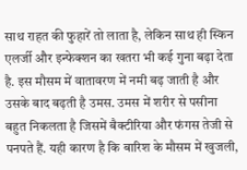साथ राहत की फुहारें तो लाता है, लेकिन साथ ही स्किन एलर्जी और इन्फेक्शन का खतरा भी कई गुना बढ़ा देता है. इस मौसम में वातावरण में नमी बढ़ जाती है और उसके बाद बढ़ती है उमस. उमस में शरीर से पसीना बहुत निकलता है जिसमें बैक्टीरिया और फंगस तेजी से पनपते हैं. यही कारण है कि बारिश के मौसम में खुजली,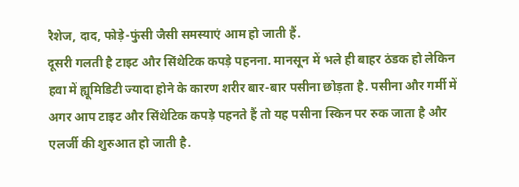रैशेज, दाद, फोड़े-फुंसी जैसी समस्याएं आम हो जाती हैं.
दूसरी गलती है टाइट और सिंथेटिक कपड़े पहनना. मानसून में भले ही बाहर ठंडक हो लेकिन हवा में ह्यूमिडिटी ज्यादा होने के कारण शरीर बार-बार पसीना छोड़ता है. पसीना और गर्मी में अगर आप टाइट और सिंथेटिक कपड़े पहनते हैं तो यह पसीना स्किन पर रुक जाता है और एलर्जी की शुरुआत हो जाती है.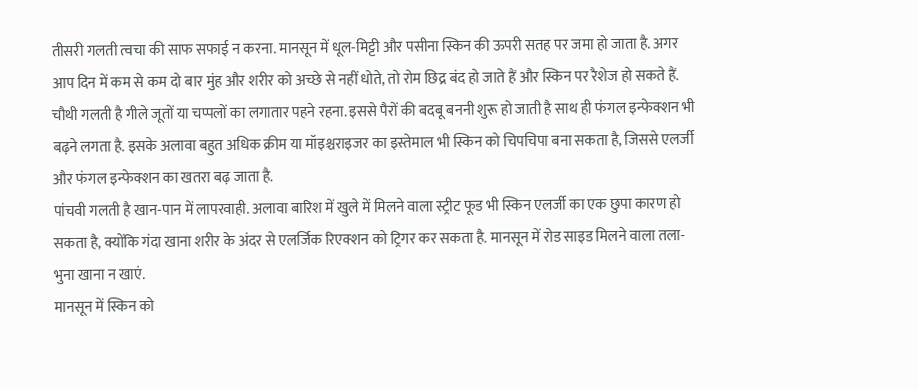तीसरी गलती त्वचा की साफ सफाई न करना. मानसून में धूल-मिट्टी और पसीना स्किन की ऊपरी सतह पर जमा हो जाता है. अगर आप दिन में कम से कम दो बार मुंह और शरीर को अच्छे से नहीं धोते, तो रोम छिद्र बंद हो जाते हैं और स्किन पर रैशेज हो सकते हैं.
चौथी गलती है गीले जूतों या चप्पलों का लगातार पहने रहना. इससे पैरों की बदबू बननी शुरू हो जाती है साथ ही फंगल इन्फेक्शन भी बढ़ने लगता है. इसके अलावा बहुत अधिक क्रीम या मॉइश्चराइजर का इस्तेमाल भी स्किन को चिपचिपा बना सकता है, जिससे एलर्जी और फंगल इन्फेक्शन का खतरा बढ़ जाता है.
पांचवी गलती है खान-पान में लापरवाही. अलावा बारिश में खुले में मिलने वाला स्ट्रीट फूड भी स्किन एलर्जी का एक छुपा कारण हो सकता है, क्योंकि गंदा खाना शरीर के अंदर से एलर्जिक रिएक्शन को ट्रिगर कर सकता है. मानसून में रोड साइड मिलने वाला तला-भुना खाना न खाएं.
मानसून में स्किन को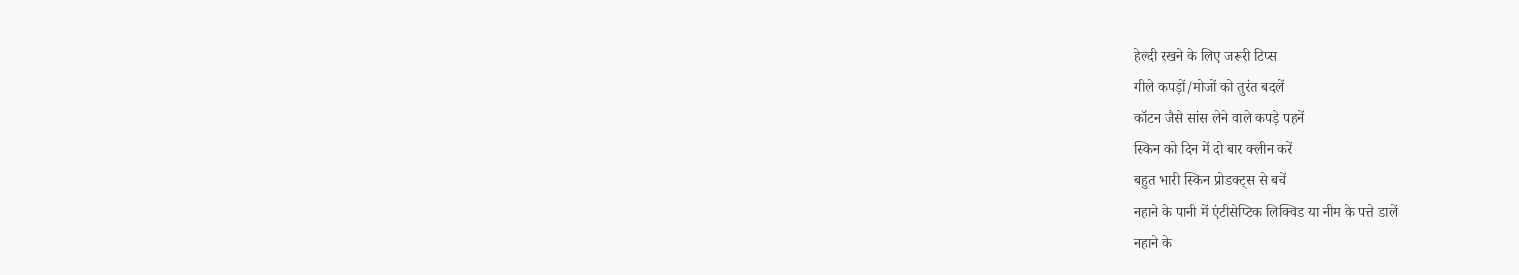हेल्दी रखने के लिए जरूरी टिप्स
गीले कपड़ों/मोजों को तुरंत बदलें
कॉटन जैसे सांस लेने वाले कपड़े पहनें
स्किन को दिन में दो बार क्लीन करें
बहुत भारी स्किन प्रोडक्ट्स से बचें
नहाने के पानी में एंटीसेप्टिक लिक्विड या नीम के पत्ते डालें
नहाने के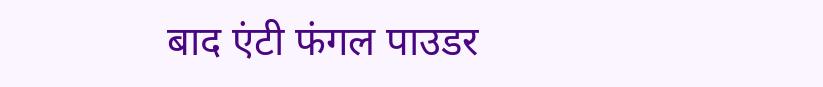बाद एंटी फंगल पाउडर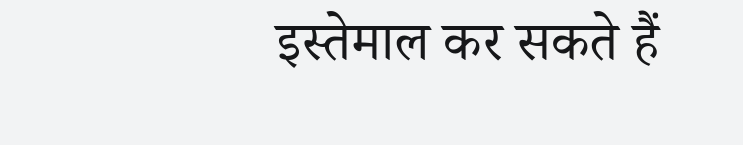इस्तेमाल कर सकते हैं